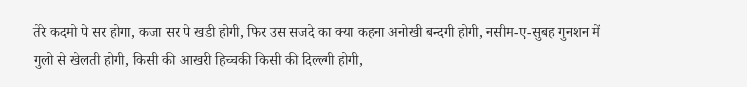तेरे कदमो पे सर होगा, कजा सर पे खडी होगी, फिर उस सजदे का क्या कहना अनोखी बन्दगी होगी, नसीम-ए-सुबह गुनशन में गुलो से खेलती होगी, किसी की आखरी हिच्चकी किसी की दिल्ल्गी होगी,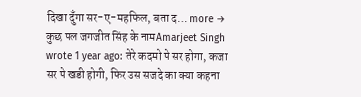दिखा दुँगा सर-ए-महफिल, बता द… more →
कुछ पल जगजीत सिंह के नामAmarjeet Singh wrote 1 year ago: तेरे कदमो पे सर होगा, कजा सर पे खडी होगी, फिर उस सजदे का क्या कहना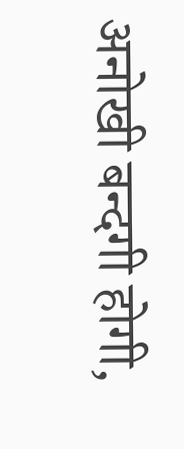अनोखी बन्दगी होगी,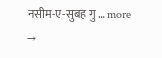नसीम-ए-सुबह गु … more →